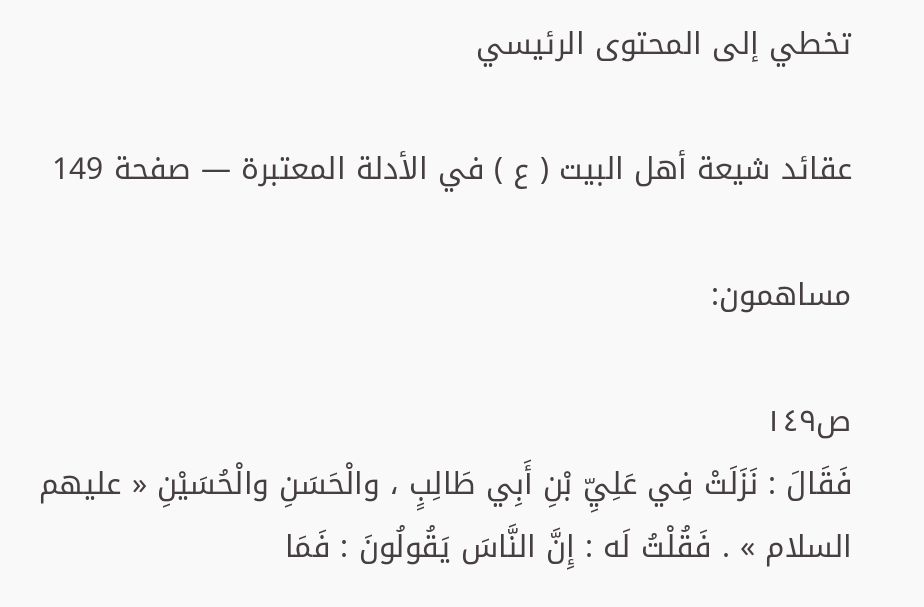تخطي إلى المحتوى الرئيسي

عقائد شيعة أهل البيت ( ع ) في الأدلة المعتبرة — صفحة 149

مساهمون:

ص١٤٩
فَقَالَ : نَزَلَتْ فِي عَلِيِّ بْنِ أَبِي طَالِبٍ ، والْحَسَنِ والْحُسَيْنِ « عليهم السلام » . فَقُلْتُ لَه : إِنَّ النَّاسَ يَقُولُونَ : فَمَا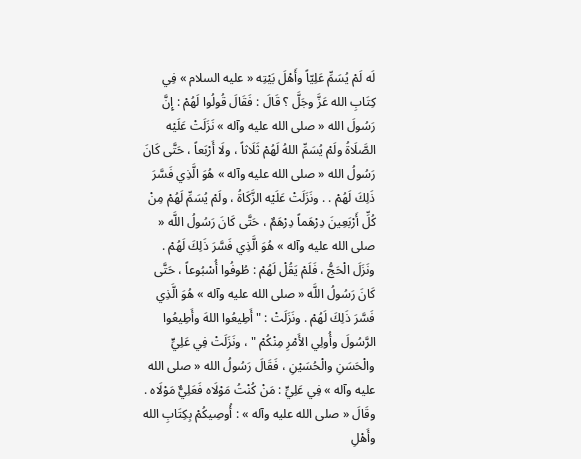لَه لَمْ يُسَمِّ عَلِيّاً وأَهْلَ بَيْتِه « عليه السلام » فِي كِتَابِ الله عَزَّ وجَلَّ ؟ قَالَ : فَقَالَ قُولُوا لَهُمْ : إِنَّ رَسُولَ الله « صلى الله عليه وآله » نَزَلَتْ عَلَيْه الصَّلَاةُ ولَمْ يُسَمِّ اللهُ لَهُمْ ثَلَاثاً ، ولَا أَرْبَعاً ، حَتَّى كَانَ رَسُولُ الله « صلى الله عليه وآله » هُوَ الَّذِي فَسَّرَ ذَلِكَ لَهُمْ . . ونَزَلَتْ عَلَيْه الزَّكَاةُ ، ولَمْ يُسَمِّ لَهُمْ مِنْ كُلِّ أَرْبَعِينَ دِرْهَماً دِرْهَمٌ ، حَتَّى كَانَ رَسُولُ اللَّه « صلى الله عليه وآله » هُوَ الَّذِي فَسَّرَ ذَلِكَ لَهُمْ . ونَزَلَ الْحَجُّ ، فَلَمْ يَقُلْ لَهُمْ : طُوفُوا أُسْبُوعاً ، حَتَّى كَانَ رَسُولُ اللَّه « صلى الله عليه وآله » هُوَ الَّذِي فَسَّرَ ذَلِكَ لَهُمْ . ونَزَلَتْ : " أَطِيعُوا اللهَ وأَطِيعُوا الرَّسُولَ وأُولِي الأَمْرِ مِنْكُمْ " ، ونَزَلَتْ فِي عَلِيٍّ والْحَسَنِ والْحُسَيْنِ ، فَقَالَ رَسُولُ الله « صلى الله عليه وآله » فِي عَلِيٍّ : مَنْ كُنْتُ مَوْلَاه فَعَلِيٌّ مَوْلَاه . وقَالَ « صلى الله عليه وآله » : أُوصِيكُمْ بِكِتَابِ الله وأَهْلِ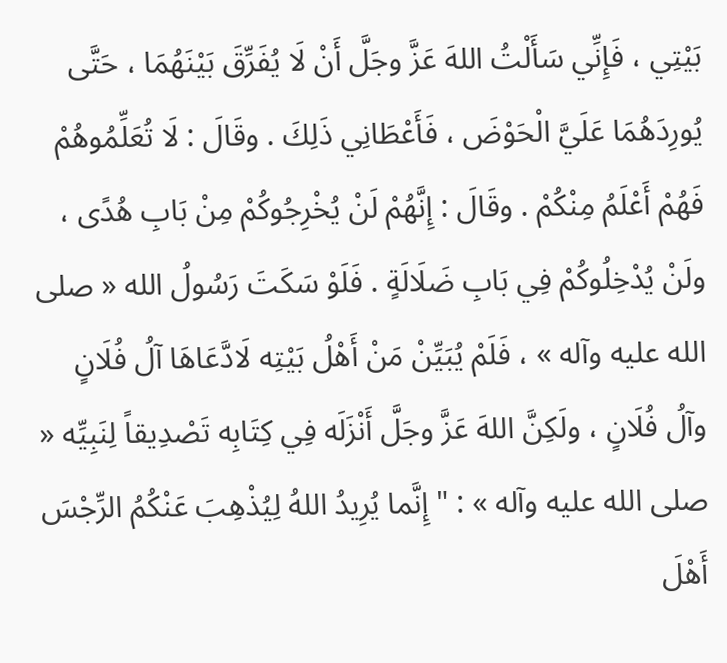بَيْتِي ، فَإِنِّي سَأَلْتُ اللهَ عَزَّ وجَلَّ أَنْ لَا يُفَرِّقَ بَيْنَهُمَا ، حَتَّى يُورِدَهُمَا عَلَيَّ الْحَوْضَ ، فَأَعْطَانِي ذَلِكَ . وقَالَ : لَا تُعَلِّمُوهُمْ فَهُمْ أَعْلَمُ مِنْكُمْ . وقَالَ : إِنَّهُمْ لَنْ يُخْرِجُوكُمْ مِنْ بَابِ هُدًى ، ولَنْ يُدْخِلُوكُمْ فِي بَابِ ضَلَالَةٍ . فَلَوْ سَكَتَ رَسُولُ الله « صلى الله عليه وآله » ، فَلَمْ يُبَيِّنْ مَنْ أَهْلُ بَيْتِه لَادَّعَاهَا آلُ فُلَانٍ وآلُ فُلَانٍ ، ولَكِنَّ اللهَ عَزَّ وجَلَّ أَنْزَلَه فِي كِتَابِه تَصْدِيقاً لِنَبِيِّه « صلى الله عليه وآله » : " إِنَّما يُرِيدُ اللهُ لِيُذْهِبَ عَنْكُمُ الرِّجْسَ أَهْلَ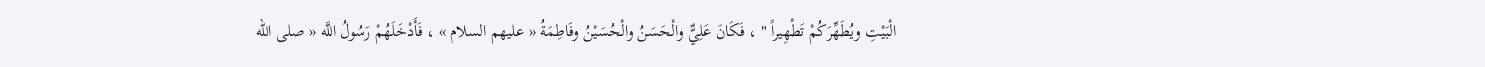الْبَيْتِ ويُطَهِّرَكُمْ تَطْهِيراً " ، فَكَانَ عَلِيٌّ والْحَسَنُ والْحُسَيْنُ وفَاطِمَةُ « عليهم السلام » ، فَأَدْخَلَهُمْ رَسُولُ اللَّه « صلى الله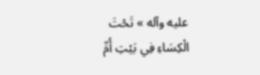عليه وآله » تَحْتَ الْكِسَاءِ فِي بَيْتِ أُمِّ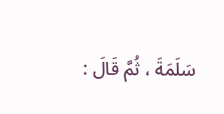سَلَمَةَ ، ثُمَّ قَالَ :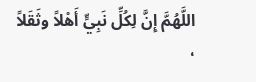اللَّهُمَّ إِنَّ لِكُلِّ نَبِيٍّ أَهْلاً وثَقَلاً ،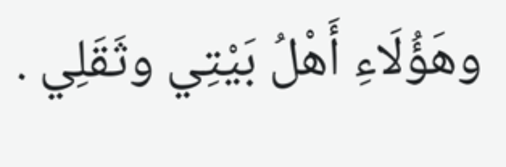وهَؤُلَاءِ أَهْلُ بَيْتِي وثَقَلِي .